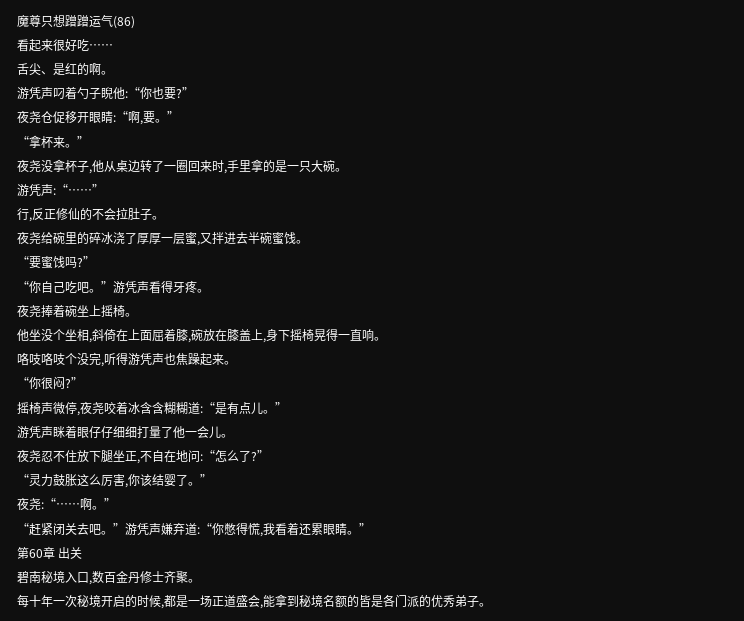魔尊只想蹭蹭运气(86)
看起来很好吃……
舌尖、是红的啊。
游凭声叼着勺子睨他:“你也要?”
夜尧仓促移开眼睛:“啊,要。”
“拿杯来。”
夜尧没拿杯子,他从桌边转了一圈回来时,手里拿的是一只大碗。
游凭声:“……”
行,反正修仙的不会拉肚子。
夜尧给碗里的碎冰浇了厚厚一层蜜,又拌进去半碗蜜饯。
“要蜜饯吗?”
“你自己吃吧。”游凭声看得牙疼。
夜尧捧着碗坐上摇椅。
他坐没个坐相,斜倚在上面屈着膝,碗放在膝盖上,身下摇椅晃得一直响。
咯吱咯吱个没完,听得游凭声也焦躁起来。
“你很闷?”
摇椅声微停,夜尧咬着冰含含糊糊道:“是有点儿。”
游凭声眯着眼仔仔细细打量了他一会儿。
夜尧忍不住放下腿坐正,不自在地问:“怎么了?”
“灵力鼓胀这么厉害,你该结婴了。”
夜尧:“……啊。”
“赶紧闭关去吧。”游凭声嫌弃道:“你憋得慌,我看着还累眼睛。”
第60章 出关
碧南秘境入口,数百金丹修士齐聚。
每十年一次秘境开启的时候,都是一场正道盛会,能拿到秘境名额的皆是各门派的优秀弟子。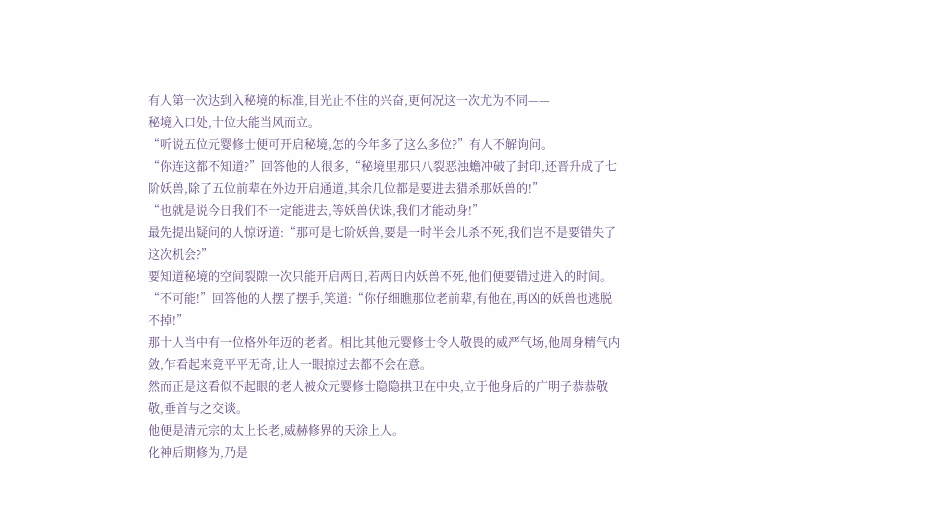有人第一次达到入秘境的标准,目光止不住的兴奋,更何况这一次尤为不同——
秘境入口处,十位大能当风而立。
“听说五位元婴修士便可开启秘境,怎的今年多了这么多位?”有人不解询问。
“你连这都不知道?”回答他的人很多,“秘境里那只八裂恶浊蟾冲破了封印,还晋升成了七阶妖兽,除了五位前辈在外边开启通道,其余几位都是要进去猎杀那妖兽的!”
“也就是说今日我们不一定能进去,等妖兽伏诛,我们才能动身!”
最先提出疑问的人惊讶道:“那可是七阶妖兽,要是一时半会儿杀不死,我们岂不是要错失了这次机会?”
要知道秘境的空间裂隙一次只能开启两日,若两日内妖兽不死,他们便要错过进入的时间。
“不可能!”回答他的人摆了摆手,笑道:“你仔细瞧那位老前辈,有他在,再凶的妖兽也逃脱不掉!”
那十人当中有一位格外年迈的老者。相比其他元婴修士令人敬畏的威严气场,他周身精气内敛,乍看起来竟平平无奇,让人一眼掠过去都不会在意。
然而正是这看似不起眼的老人被众元婴修士隐隐拱卫在中央,立于他身后的广明子恭恭敬敬,垂首与之交谈。
他便是清元宗的太上长老,威赫修界的天涂上人。
化神后期修为,乃是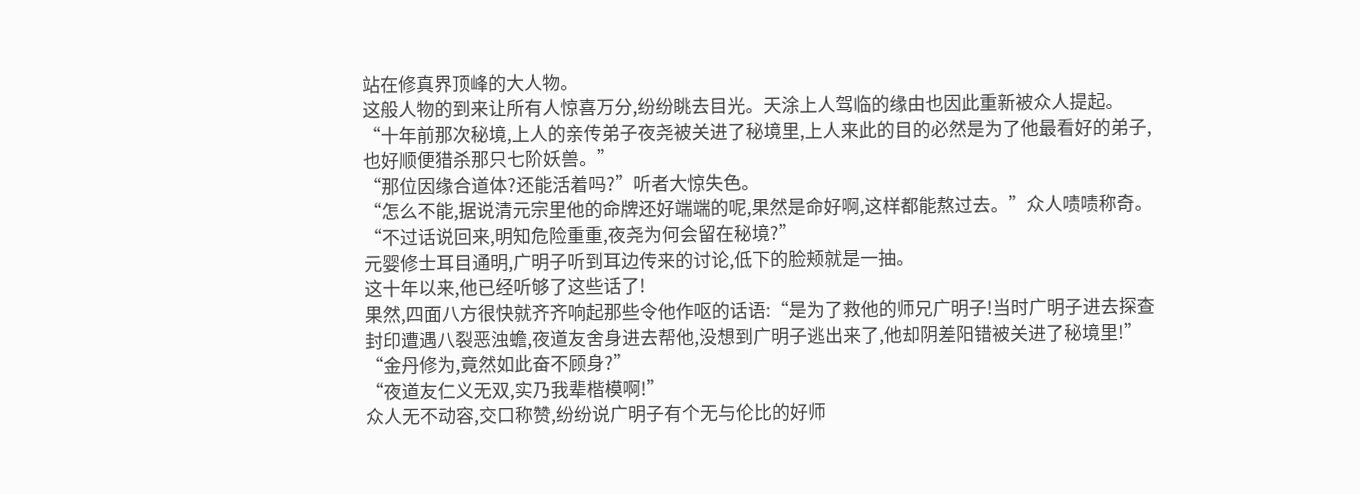站在修真界顶峰的大人物。
这般人物的到来让所有人惊喜万分,纷纷眺去目光。天涂上人驾临的缘由也因此重新被众人提起。
“十年前那次秘境,上人的亲传弟子夜尧被关进了秘境里,上人来此的目的必然是为了他最看好的弟子,也好顺便猎杀那只七阶妖兽。”
“那位因缘合道体?还能活着吗?”听者大惊失色。
“怎么不能,据说清元宗里他的命牌还好端端的呢,果然是命好啊,这样都能熬过去。”众人啧啧称奇。
“不过话说回来,明知危险重重,夜尧为何会留在秘境?”
元婴修士耳目通明,广明子听到耳边传来的讨论,低下的脸颊就是一抽。
这十年以来,他已经听够了这些话了!
果然,四面八方很快就齐齐响起那些令他作呕的话语:“是为了救他的师兄广明子!当时广明子进去探查封印遭遇八裂恶浊蟾,夜道友舍身进去帮他,没想到广明子逃出来了,他却阴差阳错被关进了秘境里!”
“金丹修为,竟然如此奋不顾身?”
“夜道友仁义无双,实乃我辈楷模啊!”
众人无不动容,交口称赞,纷纷说广明子有个无与伦比的好师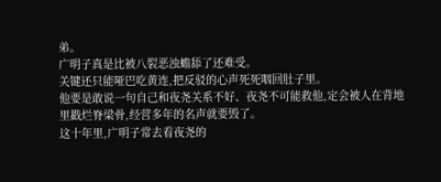弟。
广明子真是比被八裂恶浊蟾舔了还难受。
关键还只能哑巴吃黄连,把反驳的心声死死咽回肚子里。
他要是敢说一句自己和夜尧关系不好、夜尧不可能救他,定会被人在背地里戳烂脊梁骨,经营多年的名声就要毁了。
这十年里,广明子常去看夜尧的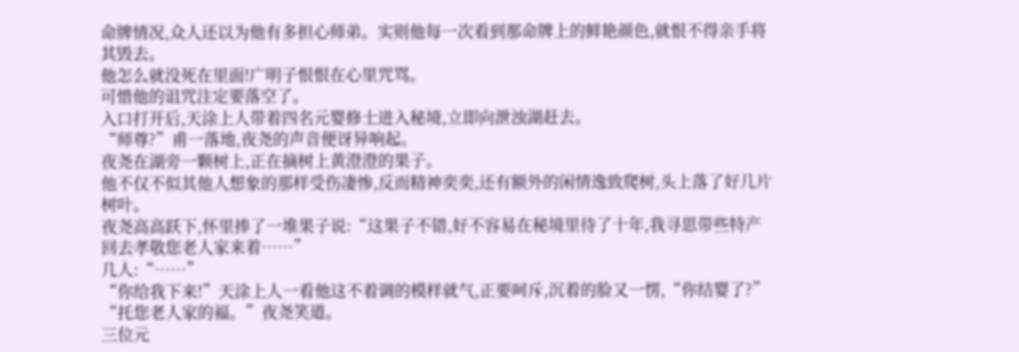命牌情况,众人还以为他有多担心师弟。实则他每一次看到那命牌上的鲜艳颜色,就恨不得亲手将其毁去。
他怎么就没死在里面!广明子恨恨在心里咒骂。
可惜他的诅咒注定要落空了。
入口打开后,天涂上人带着四名元婴修士进入秘境,立即向泄浊湖赶去。
“师尊?”甫一落地,夜尧的声音便讶异响起。
夜尧在湖旁一颗树上,正在摘树上黄澄澄的果子。
他不仅不似其他人想象的那样受伤凄惨,反而精神奕奕,还有额外的闲情逸致爬树,头上落了好几片树叶。
夜尧高高跃下,怀里捧了一堆果子说:“这果子不错,好不容易在秘境里待了十年,我寻思带些特产回去孝敬您老人家来着……”
几人:“……”
“你给我下来!”天涂上人一看他这不着调的模样就气,正要呵斥,沉着的脸又一愣,“你结婴了?”
“托您老人家的福。”夜尧笑道。
三位元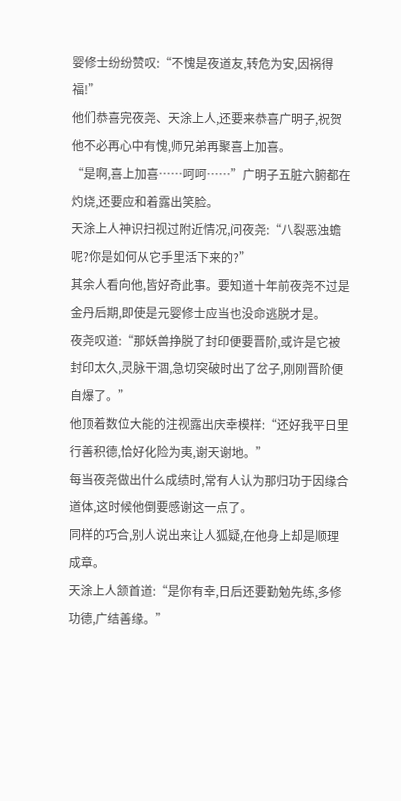婴修士纷纷赞叹:“不愧是夜道友,转危为安,因祸得福!”
他们恭喜完夜尧、天涂上人,还要来恭喜广明子,祝贺他不必再心中有愧,师兄弟再聚喜上加喜。
“是啊,喜上加喜……呵呵……”广明子五脏六腑都在灼烧,还要应和着露出笑脸。
天涂上人神识扫视过附近情况,问夜尧:“八裂恶浊蟾呢?你是如何从它手里活下来的?”
其余人看向他,皆好奇此事。要知道十年前夜尧不过是金丹后期,即使是元婴修士应当也没命逃脱才是。
夜尧叹道:“那妖兽挣脱了封印便要晋阶,或许是它被封印太久,灵脉干涸,急切突破时出了岔子,刚刚晋阶便自爆了。”
他顶着数位大能的注视露出庆幸模样:“还好我平日里行善积德,恰好化险为夷,谢天谢地。”
每当夜尧做出什么成绩时,常有人认为那归功于因缘合道体,这时候他倒要感谢这一点了。
同样的巧合,别人说出来让人狐疑,在他身上却是顺理成章。
天涂上人颔首道:“是你有幸,日后还要勤勉先练,多修功德,广结善缘。”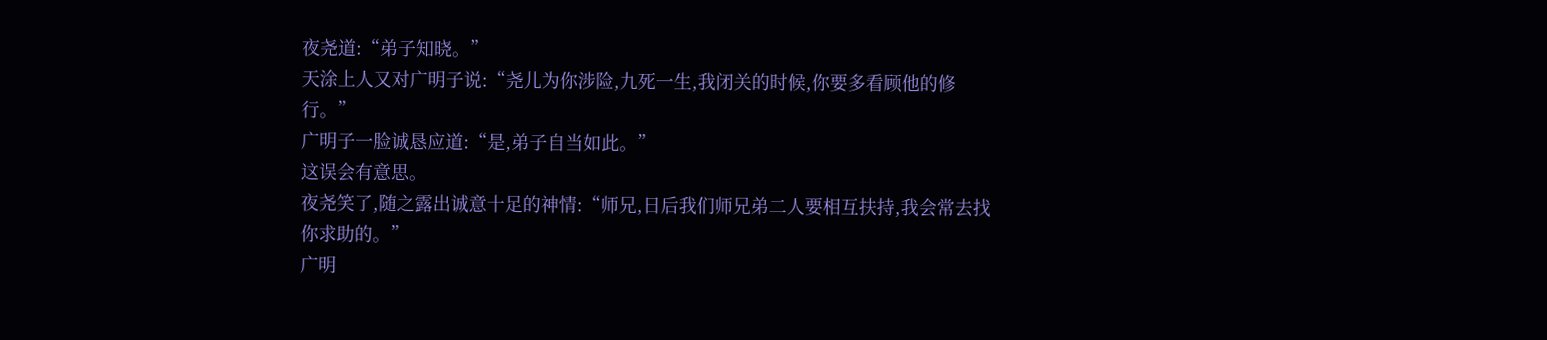夜尧道:“弟子知晓。”
天涂上人又对广明子说:“尧儿为你涉险,九死一生,我闭关的时候,你要多看顾他的修行。”
广明子一脸诚恳应道:“是,弟子自当如此。”
这误会有意思。
夜尧笑了,随之露出诚意十足的神情:“师兄,日后我们师兄弟二人要相互扶持,我会常去找你求助的。”
广明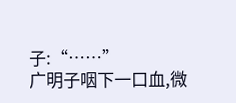子:“……”
广明子咽下一口血,微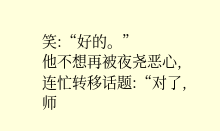笑:“好的。”
他不想再被夜尧恶心,连忙转移话题:“对了,师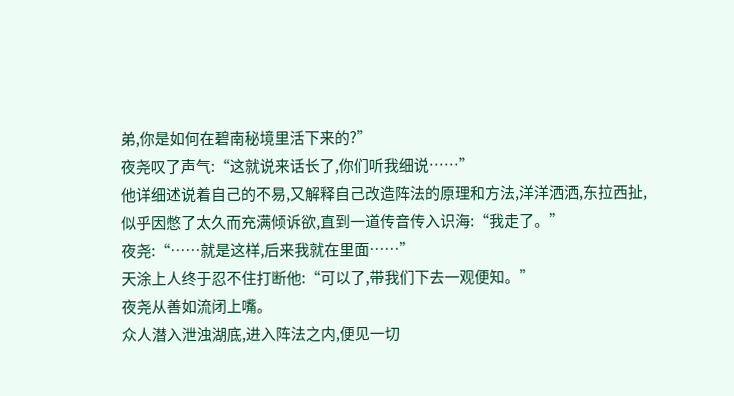弟,你是如何在碧南秘境里活下来的?”
夜尧叹了声气:“这就说来话长了,你们听我细说……”
他详细述说着自己的不易,又解释自己改造阵法的原理和方法,洋洋洒洒,东拉西扯,似乎因憋了太久而充满倾诉欲,直到一道传音传入识海:“我走了。”
夜尧:“……就是这样,后来我就在里面……”
天涂上人终于忍不住打断他:“可以了,带我们下去一观便知。”
夜尧从善如流闭上嘴。
众人潜入泄浊湖底,进入阵法之内,便见一切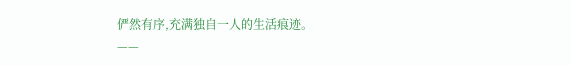俨然有序,充满独自一人的生活痕迹。
——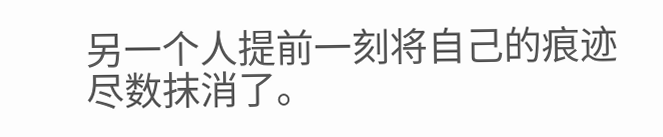另一个人提前一刻将自己的痕迹尽数抹消了。